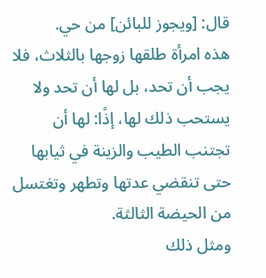قال: [ويجوز للبائن] من حي.
هذه امرأة طلقها زوجها بالثلاث، فلا يجب أن تحد، بل لها أن تحد ولا يستحب ذلك لها، إذًا: لها أن تجتنب الطيب والزينة في ثيابها حتى تنقضي عدتها وتطهر وتغتسل من الحيضة الثالثة.
ومثل ذلك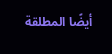أيضًا المطلقة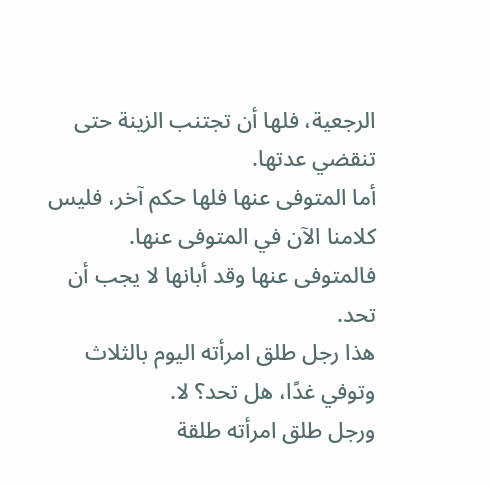الرجعية، فلها أن تجتنب الزينة حتى تنقضي عدتها.
أما المتوفى عنها فلها حكم آخر، فليس كلامنا الآن في المتوفى عنها.
فالمتوفى عنها وقد أبانها لا يجب أن تحد.
هذا رجل طلق امرأته اليوم بالثلاث وتوفي غدًا، هل تحد؟ لا.
ورجل طلق امرأته طلقة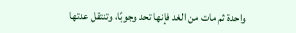واحدة ثم مات من الغد فإنها تحد وجوبًا، وتنتقل عدتها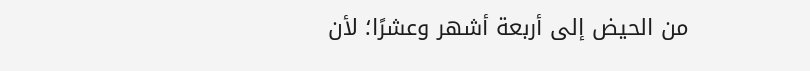من الحيض إلى أربعة أشهر وعشرًا؛ لأن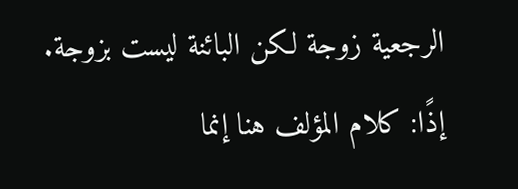الرجعية زوجة لكن البائنة ليست بزوجة.
إذًا: كلام المؤلف هنا إنما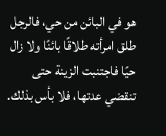هو في البائن من حي، فالرجل طلق امرأته طلاقًا بائنًا ولا زال حيًا فاجتنبت الزينة حتى تنقضي عدتها، فلا بأس بذلك.